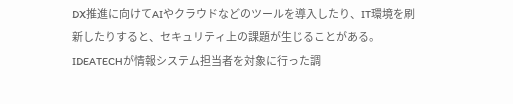DX推進に向けてAIやクラウドなどのツールを導入したり、IT環境を刷新したりすると、セキュリティ上の課題が生じることがある。IDEATECHが情報システム担当者を対象に行った調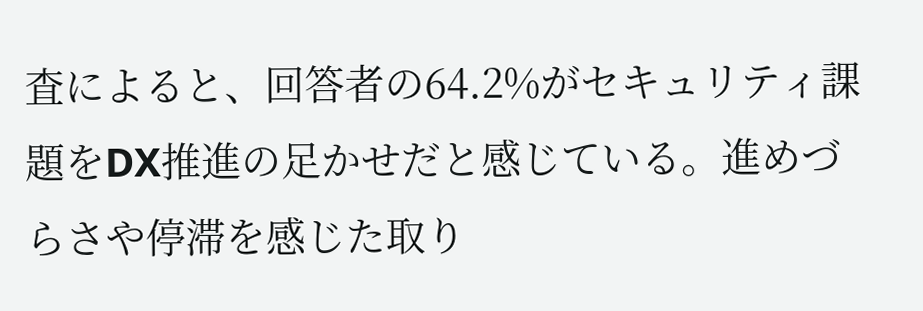査によると、回答者の64.2%がセキュリティ課題をDX推進の足かせだと感じている。進めづらさや停滞を感じた取り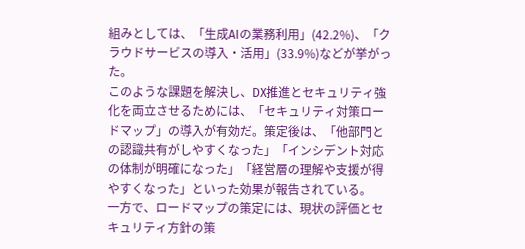組みとしては、「生成AIの業務利用」(42.2%)、「クラウドサービスの導入・活用」(33.9%)などが挙がった。
このような課題を解決し、DX推進とセキュリティ強化を両立させるためには、「セキュリティ対策ロードマップ」の導入が有効だ。策定後は、「他部門との認識共有がしやすくなった」「インシデント対応の体制が明確になった」「経営層の理解や支援が得やすくなった」といった効果が報告されている。
一方で、ロードマップの策定には、現状の評価とセキュリティ方針の策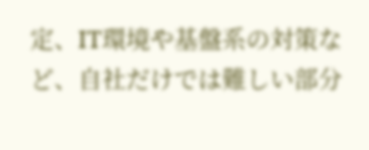定、IT環境や基盤系の対策など、自社だけでは難しい部分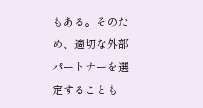もある。そのため、適切な外部パートナーを選定することも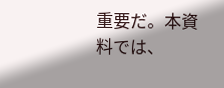重要だ。本資料では、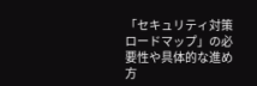「セキュリティ対策ロードマップ」の必要性や具体的な進め方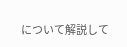について解説して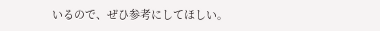いるので、ぜひ参考にしてほしい。